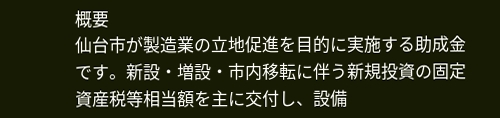概要
仙台市が製造業の立地促進を目的に実施する助成金です。新設・増設・市内移転に伴う新規投資の固定資産税等相当額を主に交付し、設備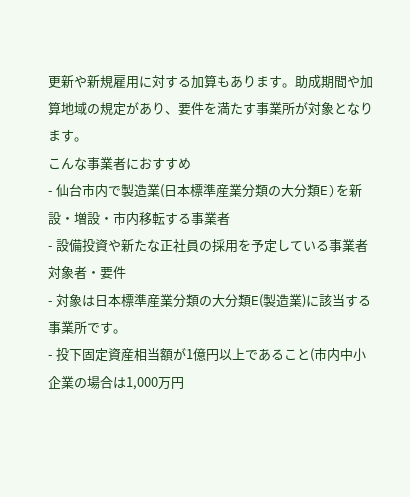更新や新規雇用に対する加算もあります。助成期間や加算地域の規定があり、要件を満たす事業所が対象となります。
こんな事業者におすすめ
- 仙台市内で製造業(日本標準産業分類の大分類E)を新設・増設・市内移転する事業者
- 設備投資や新たな正社員の採用を予定している事業者
対象者・要件
- 対象は日本標準産業分類の大分類E(製造業)に該当する事業所です。
- 投下固定資産相当額が1億円以上であること(市内中小企業の場合は1,000万円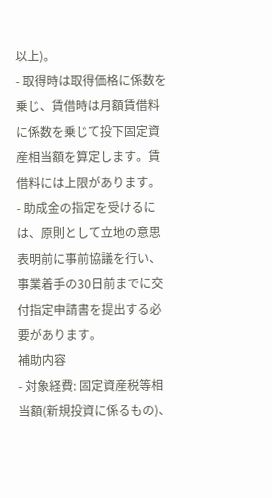以上)。
- 取得時は取得価格に係数を乗じ、賃借時は月額賃借料に係数を乗じて投下固定資産相当額を算定します。賃借料には上限があります。
- 助成金の指定を受けるには、原則として立地の意思表明前に事前協議を行い、事業着手の30日前までに交付指定申請書を提出する必要があります。
補助内容
- 対象経費: 固定資産税等相当額(新規投資に係るもの)、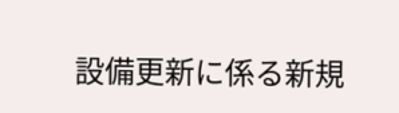設備更新に係る新規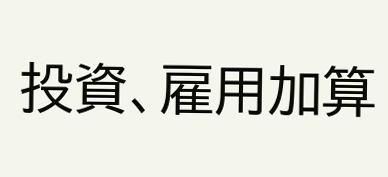投資、雇用加算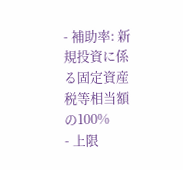- 補助率: 新規投資に係る固定資産税等相当額の100%
- 上限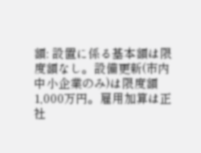額: 設置に係る基本額は限度額なし。設備更新(市内中小企業のみ)は限度額1,000万円。雇用加算は正社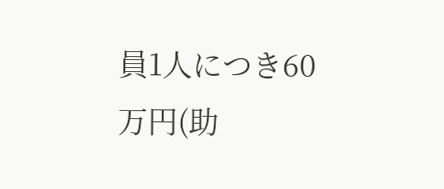員1人につき60万円(助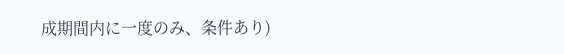成期間内に一度のみ、条件あり)